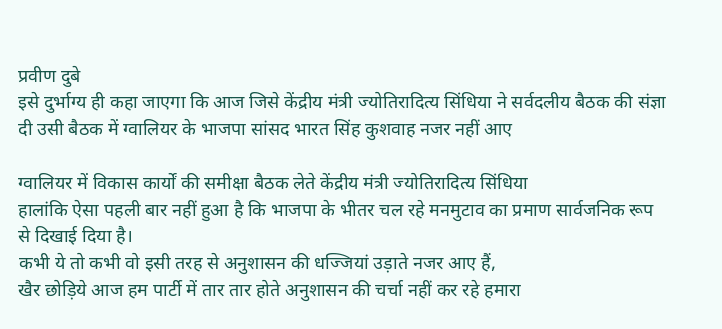प्रवीण दुबे
इसे दुर्भाग्य ही कहा जाएगा कि आज जिसे केंद्रीय मंत्री ज्योतिरादित्य सिंधिया ने सर्वदलीय बैठक की संज्ञा दी उसी बैठक में ग्वालियर के भाजपा सांसद भारत सिंह कुशवाह नजर नहीं आए

ग्वालियर में विकास कार्यों की समीक्षा बैठक लेते केंद्रीय मंत्री ज्योतिरादित्य सिंधिया
हालांकि ऐसा पहली बार नहीं हुआ है कि भाजपा के भीतर चल रहे मनमुटाव का प्रमाण सार्वजनिक रूप से दिखाई दिया है।
कभी ये तो कभी वो इसी तरह से अनुशासन की धज्जियां उड़ाते नजर आए हैं,
खैर छोड़िये आज हम पार्टी में तार तार होते अनुशासन की चर्चा नहीं कर रहे हमारा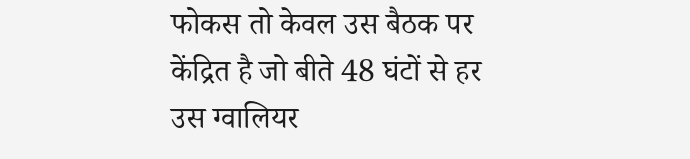फोकस तो केवल उस बैठक पर केंद्रित है जो बीते 48 घंटों से हर उस ग्वालियर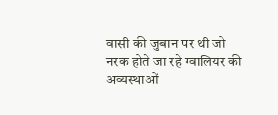वासी की जुबान पर थी जो नरक होते जा रहे ग्वालियर की अव्यस्थाओं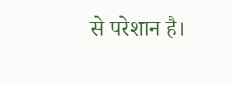से परेशान है।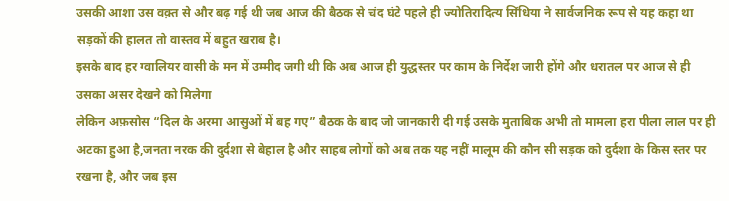उसकी आशा उस वक़्त से और बढ़ गई थी जब आज की बैठक से चंद घंटे पहले ही ज्योतिरादित्य सिंधिया ने सार्वजनिक रूप से यह कहा था सड़कों की हालत तो वास्तव में बहुत खराब है।
इसके बाद हर ग्वालियर वासी के मन में उम्मीद जगी थी कि अब आज ही युद्धस्तर पर काम के निर्देश जारी होंगे और धरातल पर आज से ही उसका असर देखने को मिलेगा
लेकिन अफ़सोस “दिल के अरमा आसुओं में बह गए” बैठक के बाद जो जानकारी दी गई उसके मुताबिक अभी तो मामला हरा पीला लाल पर ही अटका हुआ है,जनता नरक की दुर्दशा से बेहाल है और साहब लोगों को अब तक यह नहीं मालूम की कौन सी सड़क को दुर्दशा के किस स्तर पर रखना है, और जब इस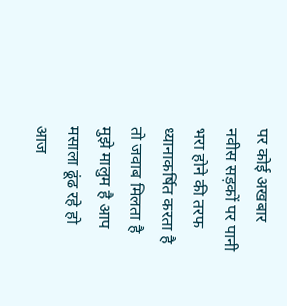पर कोई अखबार नवीस सड़कों पर पानी भरा होने की तरफ ध्यानाकर्षित करता है तो जवाब मिलता है मुझे मालुम है आप मसाला ढूंढ रहे हो आज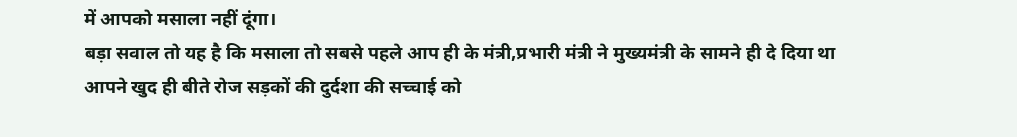में आपको मसाला नहीं दूंगा।
बड़ा सवाल तो यह है कि मसाला तो सबसे पहले आप ही के मंत्री,प्रभारी मंत्री ने मुख्यमंत्री के सामने ही दे दिया था
आपने खुद ही बीते रोज सड़कों की दुर्दशा की सच्चाई को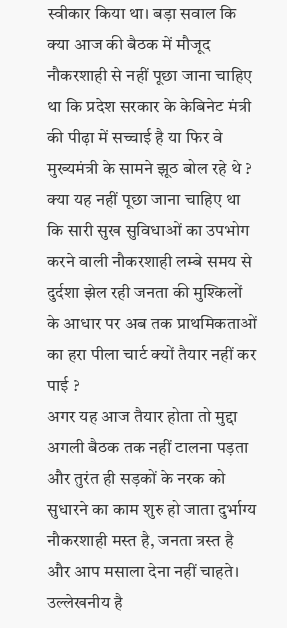स्वीकार किया था। बड़ा सवाल कि क्या आज की बैठक में मौजूद नौकरशाही से नहीं पूछा जाना चाहिए था कि प्रदेश सरकार के केबिनेट मंत्री की पीढ़ा में सच्चाई है या फिर वे मुख्यमंत्री के सामने झूठ बोल रहे थे ?
क्या यह नहीं पूछा जाना चाहिए था कि सारी सुख सुविधाओं का उपभोग करने वाली नौकरशाही लम्बे समय से दुर्दशा झेल रही जनता की मुश्किलों के आधार पर अब तक प्राथमिकताओं का हरा पीला चार्ट क्यों तैयार नहीं कर पाई ?
अगर यह आज तैयार होता तो मुद्दा अगली बैठक तक नहीं टालना पड़ता और तुरंत ही सड़कों के नरक को सुधारने का काम शुरु हो जाता दुर्भाग्य नौकरशाही मस्त है, जनता त्रस्त है और आप मसाला देना नहीं चाहते।
उल्लेखनीय है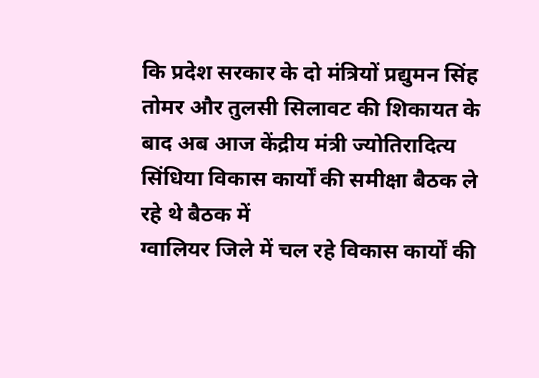कि प्रदेश सरकार के दो मंत्रियों प्रद्युमन सिंह तोमर और तुलसी सिलावट की शिकायत के बाद अब आज केंद्रीय मंत्री ज्योतिरादित्य सिंधिया विकास कार्यों की समीक्षा बैठक ले रहे थे बैठक में
ग्वालियर जिले में चल रहे विकास कार्यों की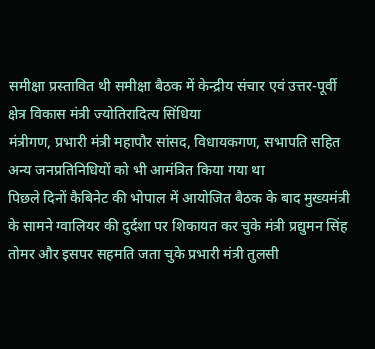समीक्षा प्रस्तावित थी समीक्षा बैठक में केन्द्रीय संचार एवं उत्तर-पूर्वी क्षेत्र विकास मंत्री ज्योतिरादित्य सिंधिया
मंत्रीगण, प्रभारी मंत्री महापौर सांसद, विधायकगण, सभापति सहित अन्य जनप्रतिनिधियों को भी आमंत्रित किया गया था
पिछले दिनों कैबिनेट की भोपाल में आयोजित बैठक के बाद मुख्यमंत्री के सामने ग्वालियर की दुर्दशा पर शिकायत कर चुके मंत्री प्रद्युमन सिंह तोमर और इसपर सहमति जता चुके प्रभारी मंत्री तुलसी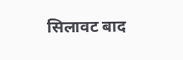सिलावट बाद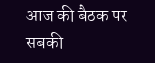आज की बैठक पर सबकी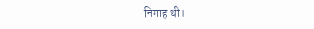निगाह थी।